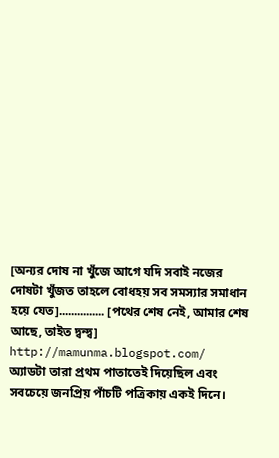[অন্যর দোষ না খুঁজে আগে যদি সবাই নজের দোষটা খুঁজত তাহলে বোধহয় সব সমস্যার সমাধান হয়ে যেত]............... [পথের শেষ নেই, আমার শেষ আছে, তাইত দ্বন্দ্ব] http://mamunma.blogspot.com/
অ্যাডটা তারা প্রথম পাতাতেই দিয়েছিল এবং সবচেয়ে জনপ্রিয় পাঁচটি পত্রিকায় একই দিনে।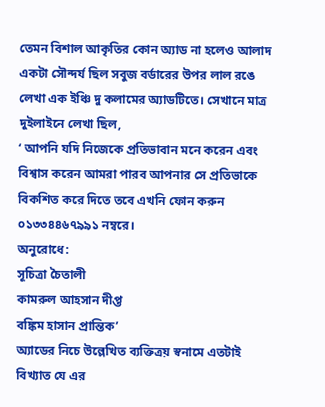তেমন বিশাল আকৃতির কোন অ্যাড না হলেও আলাদ একটা সৌন্দর্য ছিল সবুজ বর্ডারের উপর লাল রঙে লেখা এক ইঞ্চি দু কলামের অ্যাডটিতে। সেখানে মাত্র দুইলাইনে লেখা ছিল,
‘ আপনি যদি নিজেকে প্রতিভাবান মনে করেন এবং বিশ্বাস করেন আমরা পারব আপনার সে প্রতিভাকে বিকশিত করে দিতে তবে এখনি ফোন করুন ০১৩৩৪৪৬৭৯৯১ নম্বরে।
অনুরোধে:
সূচিত্রা চৈতালী
কামরুল আহসান দীপ্ত
বঙ্কিম হাসান প্রান্তিক’
অ্যাডের নিচে উল্লেখিত ব্যক্তিত্রয় স্বনামে এতটাই বিখ্যাত যে এর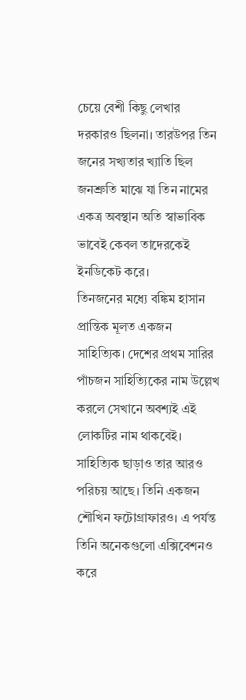চেয়ে বেশী কিছু লেখার দরকারও ছিলনা। তারউপর তিন জনের সখ্যতার খ্যাতি ছিল জনশ্রুতি মাঝে যা তিন নামের একত্র অবস্থান অতি স্বাভাবিক ভাবেই কেবল তাদেরকেই ইনডিকেট করে।
তিনজনের মধ্যে বঙ্কিম হাসান প্রান্তিক মূলত একজন সাহিত্যিক। দেশের প্রথম সারির পাঁচজন সাহিত্যিকের নাম উল্লেখ করলে সেখানে অবশ্যই এই লোকটির নাম থাকবেই। সাহিত্যিক ছাড়াও তার আরও পরিচয় আছে। তিনি একজন শৌখিন ফটোগ্রাফারও। এ পর্যন্ত তিনি অনেকগুলো এক্সিবেশনও করে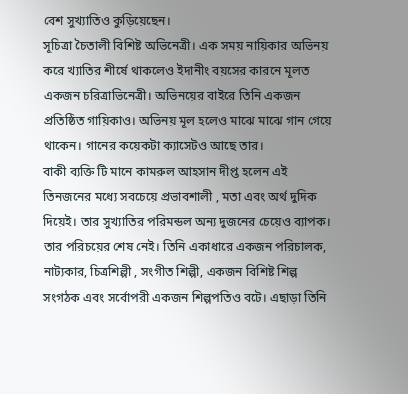বেশ সুখ্যাতিও কুড়িয়েছেন।
সূচিত্রা চৈতালী বিশিষ্ট অভিনেত্রী। এক সময় নায়িকার অভিনয় করে খ্যাতির শীর্ষে থাকলেও ইদানীং বয়সের কারনে মূলত একজন চরিত্রাভিনেত্রী। অভিনয়ের বাইরে তিনি একজন প্রতিষ্ঠিত গায়িকাও। অভিনয় মূল হলেও মাঝে মাঝে গান গেয়ে থাকেন। গানের কয়েকটা ক্যাসেটও আছে তার।
বাকী ব্যক্তি টি মানে কামরুল আহসান দীপ্ত হলেন এই তিনজনের মধ্যে সবচেয়ে প্রভাবশালী , মতা এবং অর্থ দুদিক দিয়েই। তার সুখ্যাতির পরিমন্ডল অন্য দুজনের চেয়েও ব্যাপক। তার পরিচয়ের শেষ নেই। তিনি একাধারে একজন পরিচালক, নাট্যকার, চিত্রশিল্পী , সংগীত শিল্পী, একজন বিশিষ্ট শিল্প সংগঠক এবং সর্বোপরী একজন শিল্পপতিও বটে। এছাড়া তিনি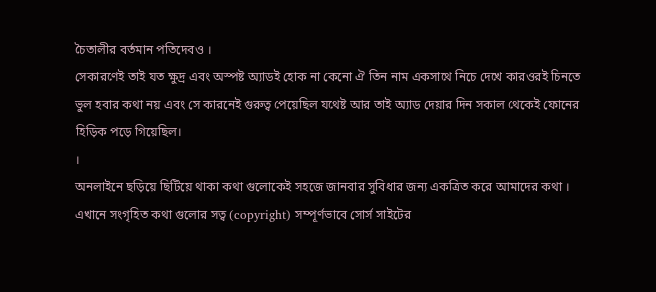চৈতালীর বর্তমান পতিদেবও ।
সেকারণেই তাই যত ক্ষুদ্র এবং অস্পষ্ট অ্যাডই হোক না কেনো ঐ তিন নাম একসাথে নিচে দেখে কারওরই চিনতে ভুল হবার কথা নয় এবং সে কারনেই গুরুত্ব পেয়েছিল যথেষ্ট আর তাই অ্যাড দেয়ার দিন সকাল থেকেই ফোনের হিড়িক পড়ে গিয়েছিল।
।
অনলাইনে ছড়িয়ে ছিটিয়ে থাকা কথা গুলোকেই সহজে জানবার সুবিধার জন্য একত্রিত করে আমাদের কথা । এখানে সংগৃহিত কথা গুলোর সত্ব (copyright) সম্পূর্ণভাবে সোর্স সাইটের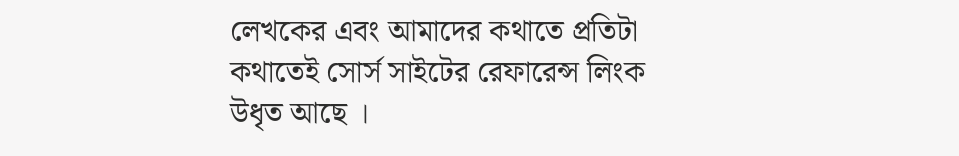লেখকের এবং আমাদের কথাতে প্রতিটা কথাতেই সোর্স সাইটের রেফারেন্স লিংক উধৃত আছে ।